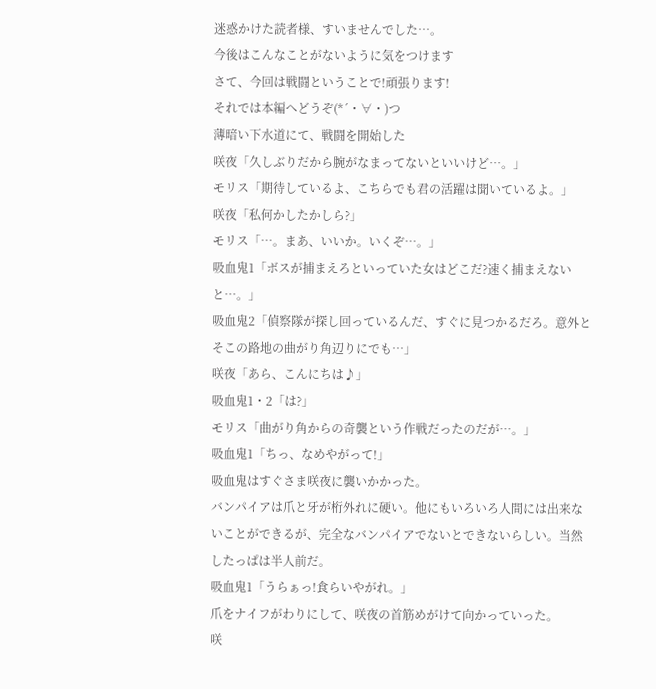迷惑かけた読者様、すいませんでした…。
今後はこんなことがないように気をつけます
さて、今回は戦闘ということで!頑張ります!
それでは本編へどうぞ(*´・∀・)つ
薄暗い下水道にて、戦闘を開始した
咲夜「久しぶりだから腕がなまってないといいけど…。」
モリス「期待しているよ、こちらでも君の活躍は聞いているよ。」
咲夜「私何かしたかしら?」
モリス「…。まあ、いいか。いくぞ…。」
吸血鬼1「ボスが捕まえろといっていた女はどこだ?速く捕まえないと…。」
吸血鬼2「偵察隊が探し回っているんだ、すぐに見つかるだろ。意外とそこの路地の曲がり角辺りにでも…」
咲夜「あら、こんにちは♪」
吸血鬼1・2「は?」
モリス「曲がり角からの奇襲という作戦だったのだが…。」
吸血鬼1「ちっ、なめやがって!」
吸血鬼はすぐさま咲夜に襲いかかった。
バンパイアは爪と牙が桁外れに硬い。他にもいろいろ人間には出来ないことができるが、完全なバンパイアでないとできないらしい。当然したっぱは半人前だ。
吸血鬼1「うらぁっ!食らいやがれ。」
爪をナイフがわりにして、咲夜の首筋めがけて向かっていった。
咲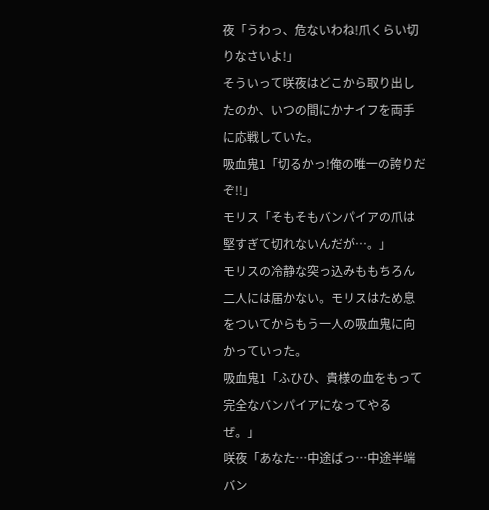夜「うわっ、危ないわね!爪くらい切りなさいよ!」
そういって咲夜はどこから取り出したのか、いつの間にかナイフを両手に応戦していた。
吸血鬼1「切るかっ!俺の唯一の誇りだぞ!!」
モリス「そもそもバンパイアの爪は堅すぎて切れないんだが…。」
モリスの冷静な突っ込みももちろん二人には届かない。モリスはため息をついてからもう一人の吸血鬼に向かっていった。
吸血鬼1「ふひひ、貴様の血をもって完全なバンパイアになってやるぜ。」
咲夜「あなた…中途ばっ…中途半端バン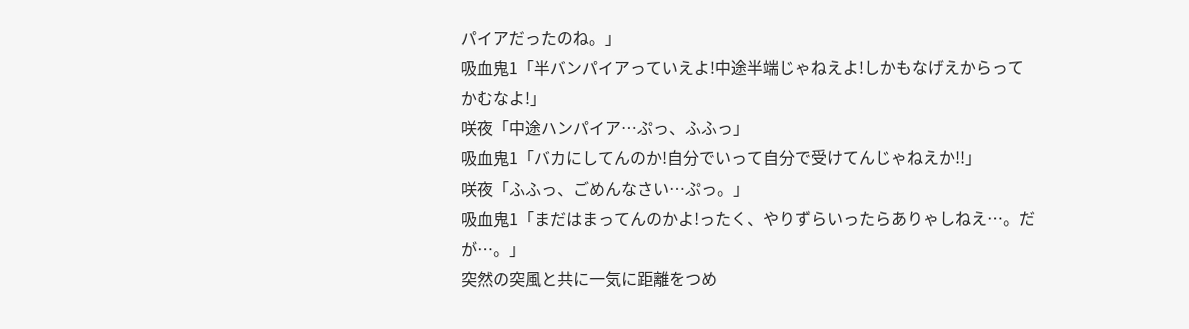パイアだったのね。」
吸血鬼1「半バンパイアっていえよ!中途半端じゃねえよ!しかもなげえからってかむなよ!」
咲夜「中途ハンパイア…ぷっ、ふふっ」
吸血鬼1「バカにしてんのか!自分でいって自分で受けてんじゃねえか!!」
咲夜「ふふっ、ごめんなさい…ぷっ。」
吸血鬼1「まだはまってんのかよ!ったく、やりずらいったらありゃしねえ…。だが…。」
突然の突風と共に一気に距離をつめ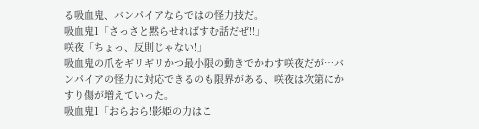る吸血鬼、バンパイアならではの怪力技だ。
吸血鬼1「さっさと黙らせればすむ話だぜ!!」
咲夜「ちょっ、反則じゃない!」
吸血鬼の爪をギリギリかつ最小限の動きでかわす咲夜だが…バンパイアの怪力に対応できるのも限界がある、咲夜は次第にかすり傷が増えていった。
吸血鬼1「おらおら!影姫の力はこ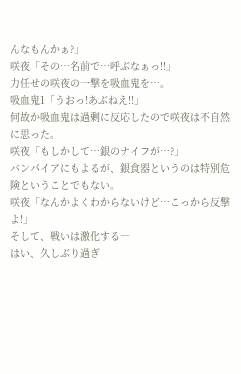んなもんかぁ?」
咲夜「その…名前で…呼ぶなぁっ!!」
力任せの咲夜の一撃を吸血鬼を…。
吸血鬼1「うおっ!あぶねえ!!」
何故か吸血鬼は過剰に反応したので咲夜は不自然に思った。
咲夜「もしかして…銀のナイフが…?」
バンパイアにもよるが、銀食器というのは特別危険ということでもない。
咲夜「なんかよくわからないけど…こっから反撃よ!」
そして、戦いは激化する―
はい、久しぶり過ぎ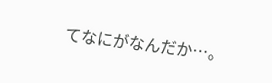てなにがなんだか…。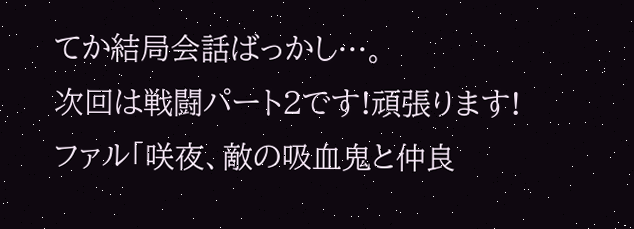てか結局会話ばっかし…。
次回は戦闘パート2です!頑張ります!
ファル「咲夜、敵の吸血鬼と仲良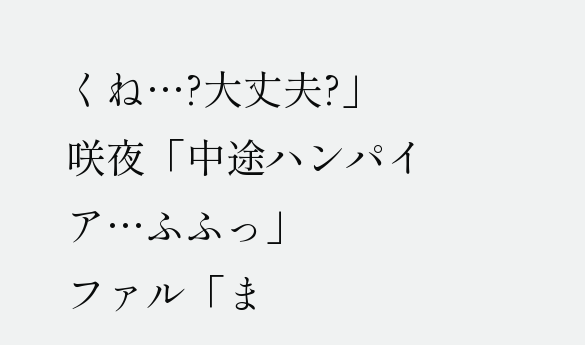くね…?大丈夫?」
咲夜「中途ハンパイア…ふふっ」
ファル「ま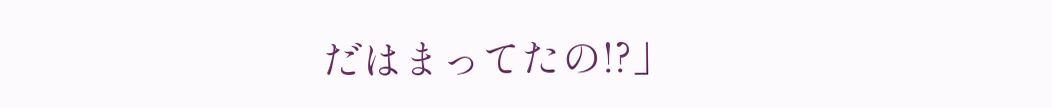だはまってたの!?」